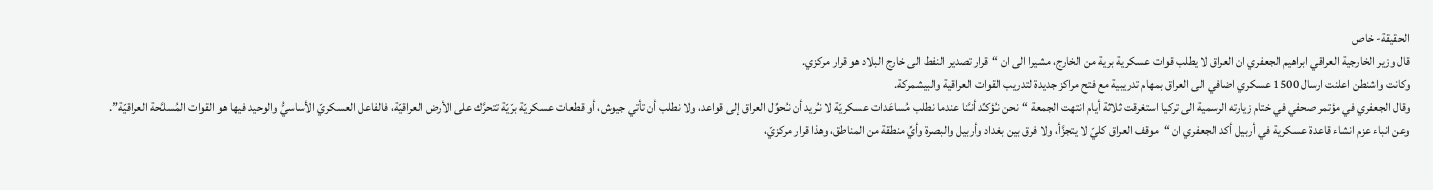الحقيقة- خاص
قال وزير الخارجية العراقي ابراهيم الجعفري ان العراق لا يطلب قوات عسكرية برية من الخارج، مشيرا الى ان “قرار تصدير النفط الى خارج البلاد هو قرار مركزي.
وكانت واشنطن اعلنت ارسال 1500 عسكري اضافي الى العراق بمهام تدريبية مع فتح مراكز جديدة لتدريب القوات العراقية والبيشمركة.
وقال الجعفري في مؤتمر صحفي في ختام زيارته الرسمية الى تركيا استغرقت ثلاثة أيام انتهت الجمعة “نحن نـُؤكـِّد أنـَّنا عندما نطلب مُساعَدات عسكريّة لا نـُريد أن نـُحوِّل العراق إلى قواعد، ولا نطلب أن تأتي جيوش، أو قطعات عسكريّة برّيّة تتحرَّك على الأرض العراقيّة، فالفاعل العسكريّ الأساسيُّ والوحيد فيها هو القوات المُسلـَّحة العراقيّة”.
وعن انباء عزم انشاء قاعدة عسكرية في أربيل أكد الجعفري ان “موقف العراق كليّ لا يتجزَّأ، ولا فرق بين بغداد وأربيل والبصرة وأيِّ منطقة من المناطق، وهذا قرار مركزيّ،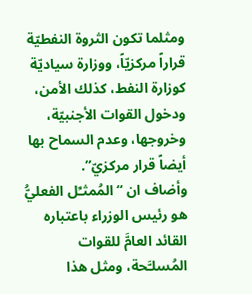ومثلما تكون الثروة النفطيّة قراراً مركزيّاً، ووزارة سياديّة كوزارة النفط، كذلك الأمن، ودخول القوات الأجنبيّة، وخروجها، وعدم السماح بها أيضاً قرار مركزيّ”.
وأضاف ان “المُمثـِّل الفعليُّ هو رئيس الوزراء باعتباره القائد العامَّ للقوات المُسلـَّحة، ومثل هذا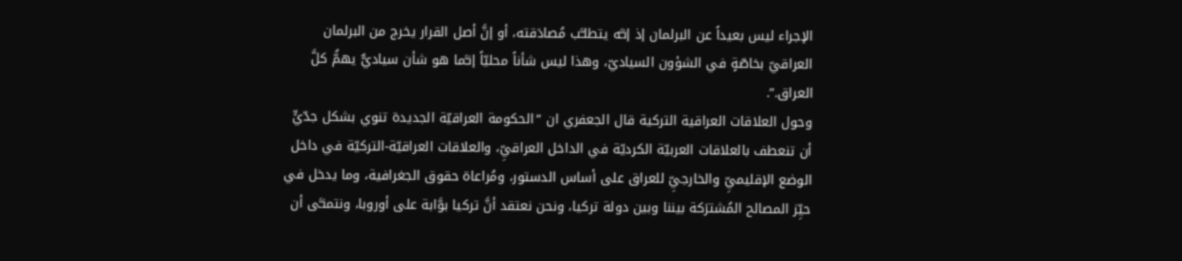الإجراء ليس بعيداً عن البرلمان إذ إنـَّه يتطلـَّب مُصادَقته، أو إنَّ أصل القرار يخرج من البرلمان العراقيّ بخاصّةٍ في الشؤون السياديّ، وهذا ليس شأناً محليّاً إنـَّما هو شأن سياديٌّ يهمُّ كلَّ العراق.”.
وحول العلاقات العراقية التركية قال الجعفري ان “الحكومة العراقيّة الجديدة تنوي بشكل جدّيٍّ أن تنعطف بالعلاقات العربيّة الكرديّة في الداخل العراقيِّ، والعلاقات العراقيّة-التركيّة في داخل الوضع الإقليميِّ والخارجيِّ للعراق على أساس الدستور، ومُراعاة حقوق الجغرافية، وما يدخل في حيِّز المصالح المُشترَكة بيننا وبين دولة تركيا، ونحن نعتقد أنَّ تركيا بوَّابة على أوروبا، ونتمنـَّى أن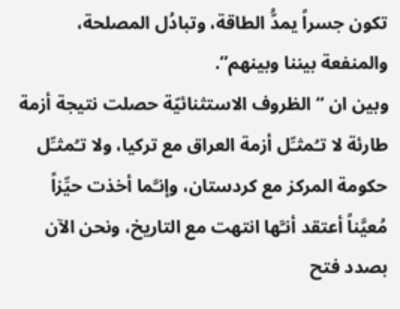تكون جسراً يمدُّ الطاقة، وتبادُل المصلحة، والمنفعة بيننا وبينهم”.
وبين ان “الظروف الاستثنائيّة حصلت نتيجة أزمة طارئة لا تـُمثـِّل أزمة العراق مع تركيا، ولا تـُمثـِّل حكومة المركز مع كردستان، وإنـَّما أخذت حيِّزاً مُعيَّناً أعتقد أنـَّها انتهت مع التاريخ، ونحن الآن بصدد فتح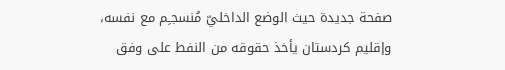صفحة جديدة حيث الوضع الداخليّ مُنسجـِم مع نفسه، وإقليم كردستان يأخذ حقوقه من النفط على وفق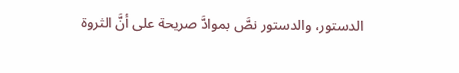الدستور، والدستور نصَّ بموادَّ صريحة على أنَّ الثروة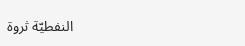النفطيّة ثروة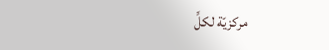مركزيّة لكلِّ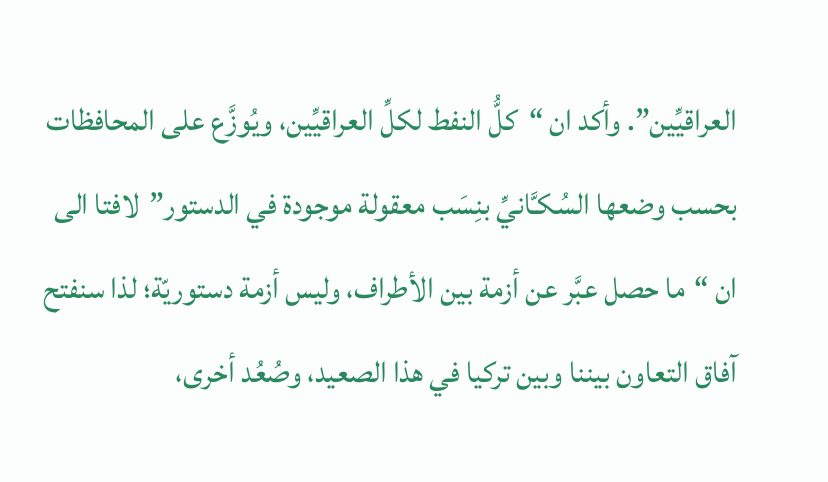العراقيِّين”. وأكد ان “كلُّ النفط لكلِّ العراقيِّين، ويُوزَّع على المحافظات بحسب وضعها السُكـَّانيِّ بنِسَب معقولة موجودة في الدستور”لافتا الى ان “ما حصل عبَّر عن أزمة بين الأطراف، وليس أزمة دستوريّة؛ لذا سنفتح آفاق التعاون بيننا وبين تركيا في هذا الصعيد، وصُعُد أخرى،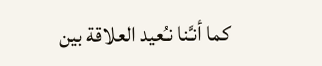كما أنـَّنا نـُعيد العلاقة بين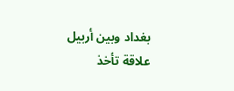بغداد وبين أربيل علاقة تأخذ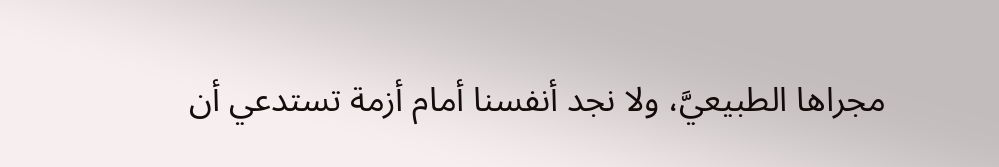مجراها الطبيعيَّ، ولا نجد أنفسنا أمام أزمة تستدعي أن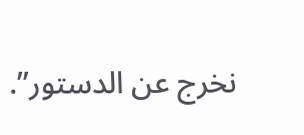نخرج عن الدستور”.